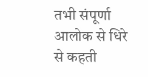तभी संपूर्णा आलोक से धिरे से कहती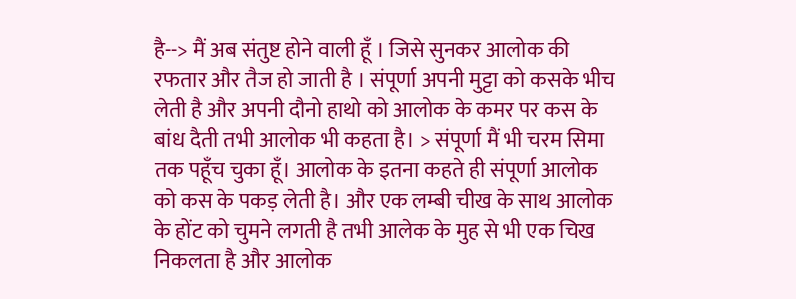है--> मैं अब संतुष्ट होने वाली हूँ । जिसे सुनकर आलोक की रफतार और तैज हो जाती है । संपूर्णा अपनी मुट्टा को कसके भीच लेती है और अपनी दौनो हाथो को आलोक के कमर पर कस के बांध दैती तभी आलोक भी कहता है। > संपूर्णा मैं भी चरम सिमा तक पहूँच चुका हूँ। आलोक के इतना कहते ही संपूर्णा आलोक को कस के पकड़ लेती है। और एक लम्बी चीख के साथ आलोक के होंट को चुमने लगती है तभी आलेक के मुह से भी एक चिख निकलता है और आलोक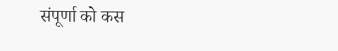संपूर्णा को कस